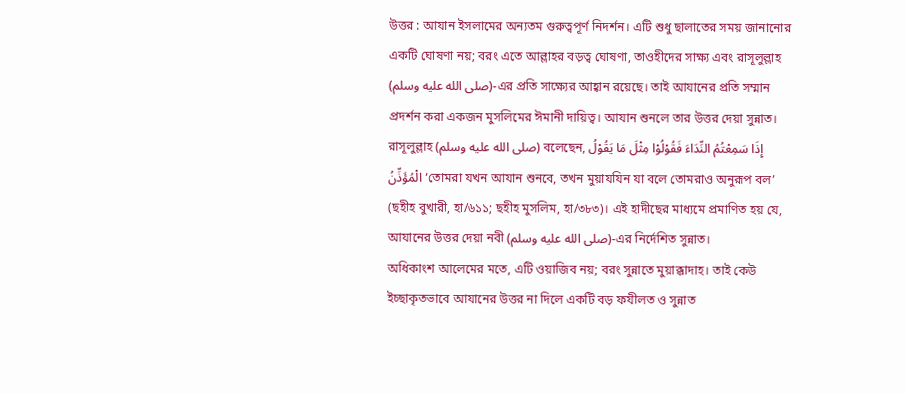উত্তর : আযান ইসলামের অন্যতম গুরুত্বপূর্ণ নিদর্শন। এটি শুধু ছালাতের সময় জানানোর একটি ঘোষণা নয়; বরং এতে আল্লাহর বড়ত্ব ঘোষণা, তাওহীদের সাক্ষ্য এবং রাসূলুল্লাহ (صلى الله عليه وسلم)-এর প্রতি সাক্ষ্যের আহ্বান রয়েছে। তাই আযানের প্রতি সম্মান প্রদর্শন করা একজন মুসলিমের ঈমানী দায়িত্ব। আযান শুনলে তার উত্তর দেয়া সুন্নাত। রাসূলুল্লাহ (صلى الله عليه وسلم) বলেছেন, إِذَا سَمِعْتُمُ النِّدَاءَ فَقُوْلُوْا مِثْلَ مَا يَقُوْلُ الْمُؤَذِّنُ ‘তোমরা যখন আযান শুনবে, তখন মুয়াযযিন যা বলে তোমরাও অনুরূপ বল’ (ছহীহ বুখারী, হা/৬১১; ছহীহ মুসলিম, হা/৩৮৩)। এই হাদীছের মাধ্যমে প্রমাণিত হয় যে, আযানের উত্তর দেয়া নবী (صلى الله عليه وسلم)-এর নির্দেশিত সুন্নাত।
অধিকাংশ আলেমের মতে, এটি ওয়াজিব নয়; বরং সুন্নাতে মুয়াক্কাদাহ। তাই কেউ ইচ্ছাকৃতভাবে আযানের উত্তর না দিলে একটি বড় ফযীলত ও সুন্নাত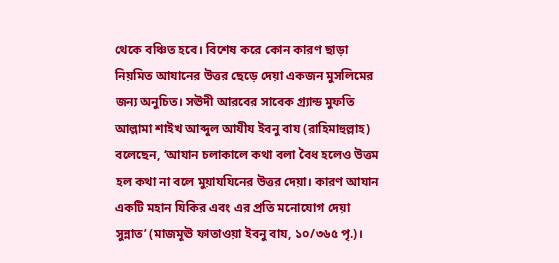থেকে বঞ্চিত হবে। বিশেষ করে কোন কারণ ছাড়া নিয়মিত আযানের উত্তর ছেড়ে দেয়া একজন মুসলিমের জন্য অনুচিত। সঊদী আরবের সাবেক গ্র্যান্ড মুফতি আল্লামা শাইখ আব্দুল আযীয ইবনু বায (রাহিমাহুল্লাহ) বলেছেন, ‘আযান চলাকালে কথা বলা বৈধ হলেও উত্তম হল কথা না বলে মুয়াযযিনের উত্তর দেয়া। কারণ আযান একটি মহান যিকির এবং এর প্রতি মনোযোগ দেয়া সুন্নাত’ (মাজমূঊ ফাতাওয়া ইবনু বায, ১০/৩৬৫ পৃ.)।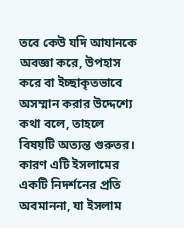তবে কেউ যদি আযানকে অবজ্ঞা করে, উপহাস করে বা ইচ্ছাকৃতভাবে অসম্মান করার উদ্দেশ্যে কথা বলে, তাহলে বিষয়টি অত্যন্ত গুরুতর। কারণ এটি ইসলামের একটি নিদর্শনের প্রতি অবমাননা, যা ইসলাম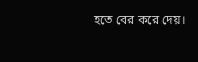হতে বের করে দেয়।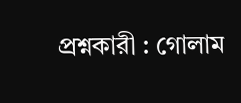প্রশ্নকারী : গোলাম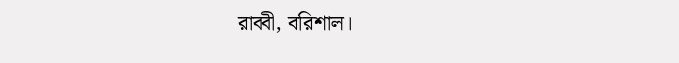রাব্বী, বরিশাল।